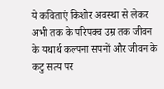ये कविताएं किशोर अवस्था से लेकर अभी तक के परिपक्व उम्र तक जीवन के यथार्थ कल्पना सपनों और जीवन के कटु सत्य पर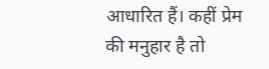आधारित हैं। कहीं प्रेम की मनुहार है तो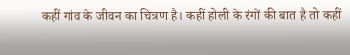कहीं गांव के जीवन का चित्रण है। कहीं होली के रंगों की बात है तो कहीं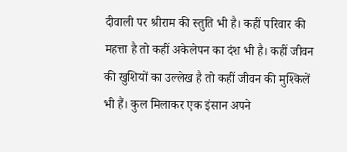दीवाली पर श्रीराम की स्तुति भी है। कहीं परिवार की महत्ता है तो कहीं अकेलेपन का दंश भी है। कहीं जीवन की खुशियों का उल्लेख है तो कहीं जीवन की मुश्किलें भी हैं। कुल मिलाकर एक इंसान अपने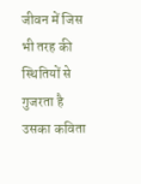जीवन में जिस भी तरह की स्थितियों से गुजरता है उसका कविता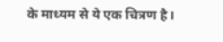के माध्यम से ये एक चित्रण है।